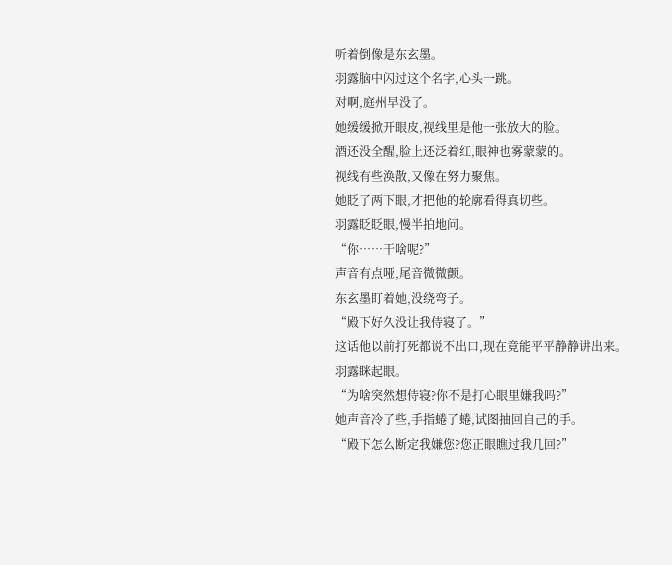听着倒像是东玄墨。
羽露脑中闪过这个名字,心头一跳。
对啊,庭州早没了。
她缓缓掀开眼皮,视线里是他一张放大的脸。
酒还没全醒,脸上还泛着红,眼神也雾蒙蒙的。
视线有些涣散,又像在努力聚焦。
她眨了两下眼,才把他的轮廓看得真切些。
羽露眨眨眼,慢半拍地问。
“你……干啥呢?”
声音有点哑,尾音微微颤。
东玄墨盯着她,没绕弯子。
“殿下好久没让我侍寝了。”
这话他以前打死都说不出口,现在竟能平平静静讲出来。
羽露眯起眼。
“为啥突然想侍寝?你不是打心眼里嫌我吗?”
她声音冷了些,手指蜷了蜷,试图抽回自己的手。
“殿下怎么断定我嫌您?您正眼瞧过我几回?”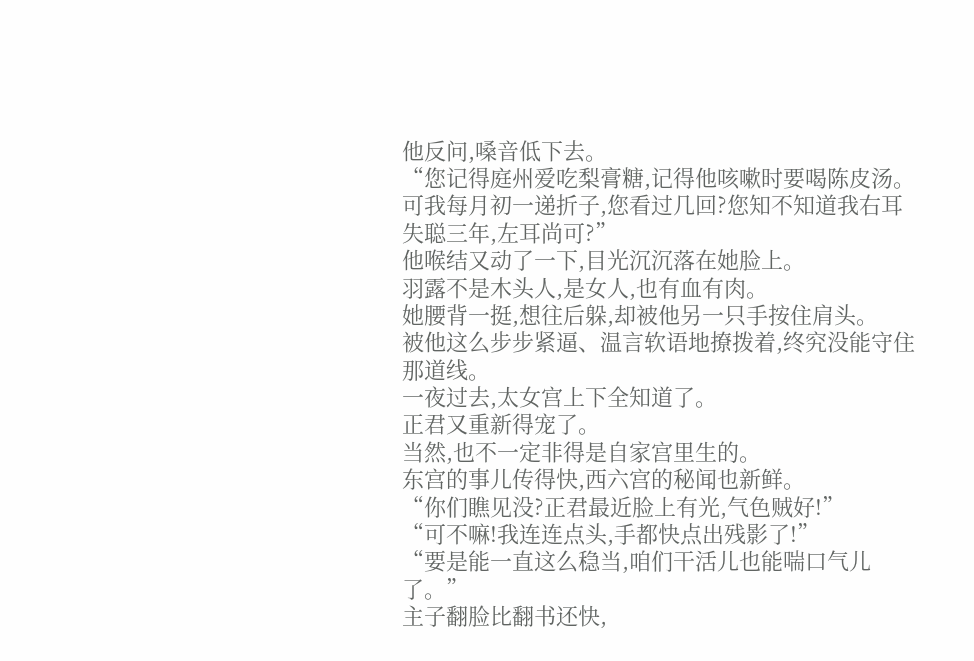他反问,嗓音低下去。
“您记得庭州爱吃梨膏糖,记得他咳嗽时要喝陈皮汤。可我每月初一递折子,您看过几回?您知不知道我右耳失聪三年,左耳尚可?”
他喉结又动了一下,目光沉沉落在她脸上。
羽露不是木头人,是女人,也有血有肉。
她腰背一挺,想往后躲,却被他另一只手按住肩头。
被他这么步步紧逼、温言软语地撩拨着,终究没能守住那道线。
一夜过去,太女宫上下全知道了。
正君又重新得宠了。
当然,也不一定非得是自家宫里生的。
东宫的事儿传得快,西六宫的秘闻也新鲜。
“你们瞧见没?正君最近脸上有光,气色贼好!”
“可不嘛!我连连点头,手都快点出残影了!”
“要是能一直这么稳当,咱们干活儿也能喘口气儿了。”
主子翻脸比翻书还快,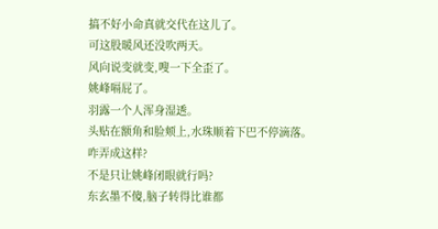搞不好小命真就交代在这儿了。
可这股暖风还没吹两天。
风向说变就变,嗖一下全歪了。
姚峰嗝屁了。
羽露一个人浑身湿透。
头贴在额角和脸颊上,水珠顺着下巴不停滴落。
咋弄成这样?
不是只让姚峰闭眼就行吗?
东玄墨不傻,脑子转得比谁都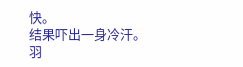快。
结果吓出一身冷汗。
羽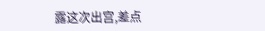露这次出宫,差点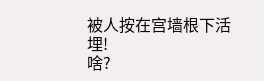被人按在宫墙根下活埋!
啥?